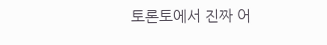토론토에서 진짜 어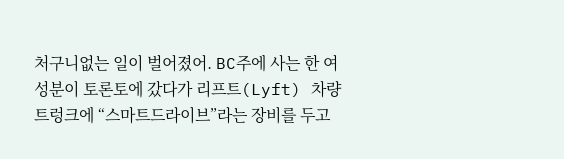처구니없는 일이 벌어졌어. BC주에 사는 한 여성분이 토론토에 갔다가 리프트(Lyft) 차량 트렁크에 “스마트드라이브”라는 장비를 두고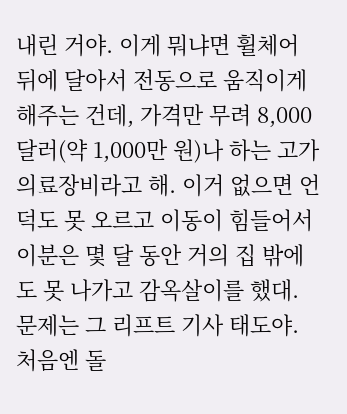내린 거야. 이게 뭐냐면 휠체어 뒤에 달아서 전동으로 움직이게 해주는 건데, 가격만 무려 8,000달러(약 1,000만 원)나 하는 고가 의료장비라고 해. 이거 없으면 언덕도 못 오르고 이동이 힘들어서 이분은 몇 달 동안 거의 집 밖에도 못 나가고 감옥살이를 했대.
문제는 그 리프트 기사 태도야. 처음엔 돌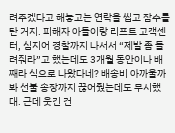려주겠다고 해놓고는 연락을 씹고 잠수를 탄 거지. 피해자 아들이랑 리프트 고객센터, 심지어 경찰까지 나서서 “제발 좀 돌려줘라”고 했는데도 3개월 동안이나 배째라 식으로 나왔다네? 배송비 아까울까 봐 선불 송장까지 끊어줬는데도 무시했대. 근데 웃긴 건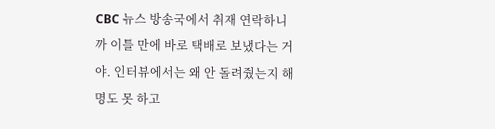CBC 뉴스 방송국에서 취재 연락하니까 이틀 만에 바로 택배로 보냈다는 거야. 인터뷰에서는 왜 안 돌려줬는지 해명도 못 하고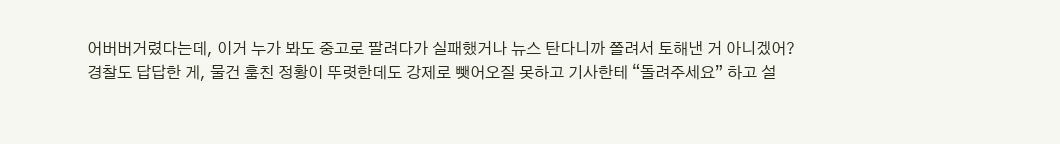어버버거렸다는데, 이거 누가 봐도 중고로 팔려다가 실패했거나 뉴스 탄다니까 쫄려서 토해낸 거 아니겠어?
경찰도 답답한 게, 물건 훔친 정황이 뚜렷한데도 강제로 뺏어오질 못하고 기사한테 “돌려주세요” 하고 설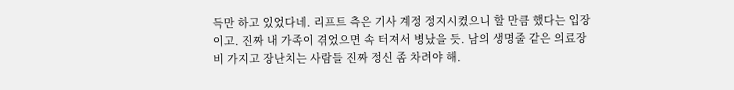득만 하고 있었다네. 리프트 측은 기사 계정 정지시켰으니 할 만큼 했다는 입장이고. 진짜 내 가족이 겪었으면 속 터져서 병났을 듯. 남의 생명줄 같은 의료장비 가지고 장난치는 사람들 진짜 정신 좀 차려야 해.